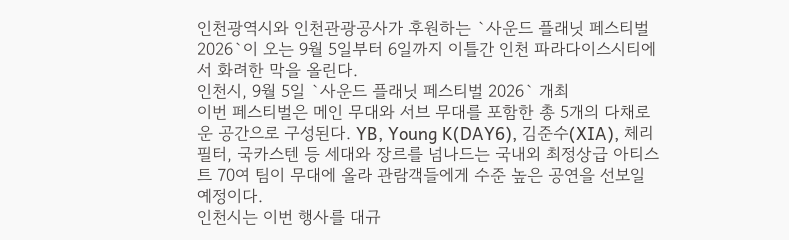인천광역시와 인천관광공사가 후원하는 `사운드 플래닛 페스티벌 2026`이 오는 9월 5일부터 6일까지 이틀간 인천 파라다이스시티에서 화려한 막을 올린다.
인천시, 9월 5일 `사운드 플래닛 페스티벌 2026` 개최
이번 페스티벌은 메인 무대와 서브 무대를 포함한 총 5개의 다채로운 공간으로 구성된다. YB, Young K(DAY6), 김준수(XIA), 체리필터, 국카스텐 등 세대와 장르를 넘나드는 국내외 최정상급 아티스트 70여 팀이 무대에 올라 관람객들에게 수준 높은 공연을 선보일 예정이다.
인천시는 이번 행사를 대규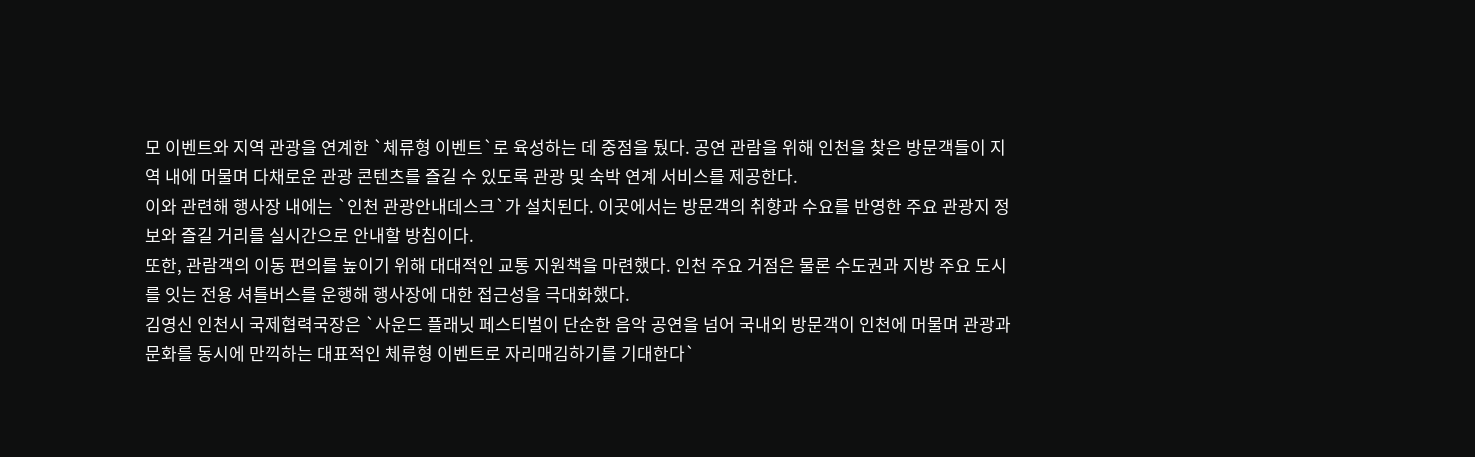모 이벤트와 지역 관광을 연계한 `체류형 이벤트`로 육성하는 데 중점을 뒀다. 공연 관람을 위해 인천을 찾은 방문객들이 지역 내에 머물며 다채로운 관광 콘텐츠를 즐길 수 있도록 관광 및 숙박 연계 서비스를 제공한다.
이와 관련해 행사장 내에는 `인천 관광안내데스크`가 설치된다. 이곳에서는 방문객의 취향과 수요를 반영한 주요 관광지 정보와 즐길 거리를 실시간으로 안내할 방침이다.
또한, 관람객의 이동 편의를 높이기 위해 대대적인 교통 지원책을 마련했다. 인천 주요 거점은 물론 수도권과 지방 주요 도시를 잇는 전용 셔틀버스를 운행해 행사장에 대한 접근성을 극대화했다.
김영신 인천시 국제협력국장은 `사운드 플래닛 페스티벌이 단순한 음악 공연을 넘어 국내외 방문객이 인천에 머물며 관광과 문화를 동시에 만끽하는 대표적인 체류형 이벤트로 자리매김하기를 기대한다`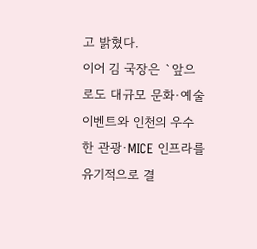고 밝혔다.
이어 김 국장은 `앞으로도 대규모 문화·예술 이벤트와 인천의 우수한 관광·MICE 인프라를 유기적으로 결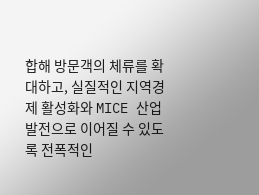합해 방문객의 체류를 확대하고, 실질적인 지역경제 활성화와 MICE 산업 발전으로 이어질 수 있도록 전폭적인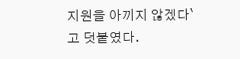지원을 아끼지 않겠다`고 덧붙였다.